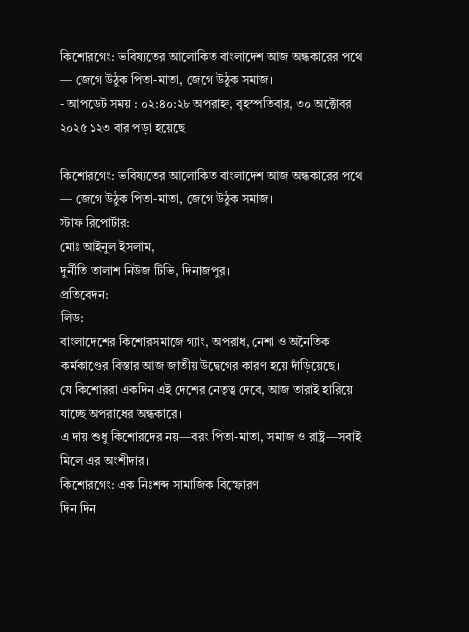কিশোরগেং: ভবিষ্যতের আলোকিত বাংলাদেশ আজ অন্ধকারের পথে — জেগে উঠুক পিতা-মাতা, জেগে উঠুক সমাজ।
- আপডেট সময় : ০২:৪০:২৮ অপরাহ্ন, বৃহস্পতিবার, ৩০ অক্টোবর ২০২৫ ১২৩ বার পড়া হয়েছে

কিশোরগেং: ভবিষ্যতের আলোকিত বাংলাদেশ আজ অন্ধকারের পথে — জেগে উঠুক পিতা-মাতা, জেগে উঠুক সমাজ।
স্টাফ রিপোর্টার:
মোঃ আইনুল ইসলাম,
দুর্নীতি তালাশ নিউজ টিভি, দিনাজপুর।
প্রতিবেদন:
লিড:
বাংলাদেশের কিশোরসমাজে গ্যাং, অপরাধ, নেশা ও অনৈতিক কর্মকাণ্ডের বিস্তার আজ জাতীয় উদ্বেগের কারণ হয়ে দাঁড়িয়েছে।
যে কিশোররা একদিন এই দেশের নেতৃত্ব দেবে, আজ তারাই হারিয়ে যাচ্ছে অপরাধের অন্ধকারে।
এ দায় শুধু কিশোরদের নয়—বরং পিতা-মাতা, সমাজ ও রাষ্ট্র—সবাই মিলে এর অংশীদার।
কিশোরগেং: এক নিঃশব্দ সামাজিক বিস্ফোরণ
দিন দিন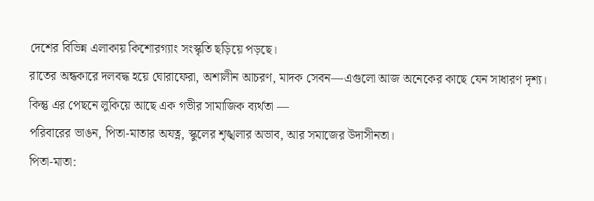দেশের বিভিন্ন এলাকায় কিশোরগ্যাং সংস্কৃতি ছড়িয়ে পড়ছে।
রাতের অন্ধকারে দলবদ্ধ হয়ে ঘোরাফেরা, অশালীন আচরণ, মাদক সেবন—এগুলো আজ অনেকের কাছে যেন সাধারণ দৃশ্য।
কিন্তু এর পেছনে লুকিয়ে আছে এক গভীর সামাজিক ব্যর্থতা —
পরিবারের ভাঙন, পিতা-মাতার অযত্ন, স্কুলের শৃঙ্খলার অভাব, আর সমাজের উদাসীনতা।
পিতা-মাতা: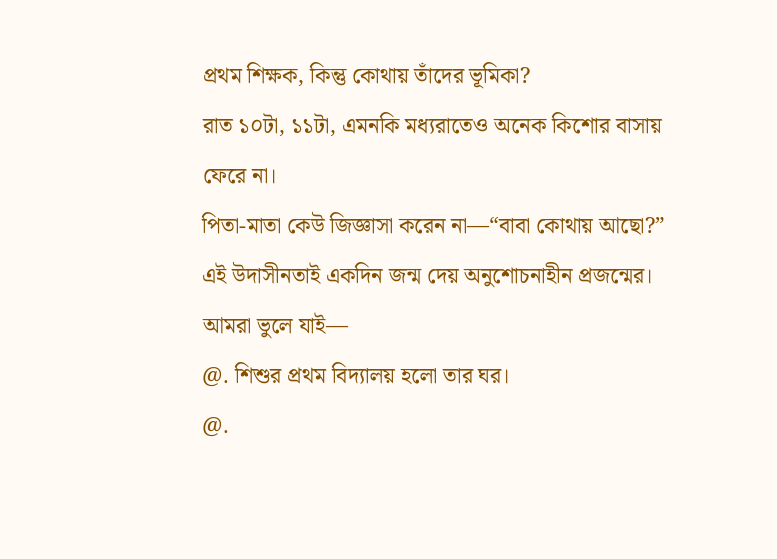প্রথম শিক্ষক, কিন্তু কোথায় তাঁদের ভূমিকা?
রাত ১০টা, ১১টা, এমনকি মধ্যরাতেও অনেক কিশোর বাসায় ফেরে না।
পিতা-মাতা কেউ জিজ্ঞাসা করেন না—“বাবা কোথায় আছো?”
এই উদাসীনতাই একদিন জন্ম দেয় অনুশোচনাহীন প্রজন্মের।
আমরা ভুলে যাই—
@. শিশুর প্রথম বিদ্যালয় হলো তার ঘর।
@.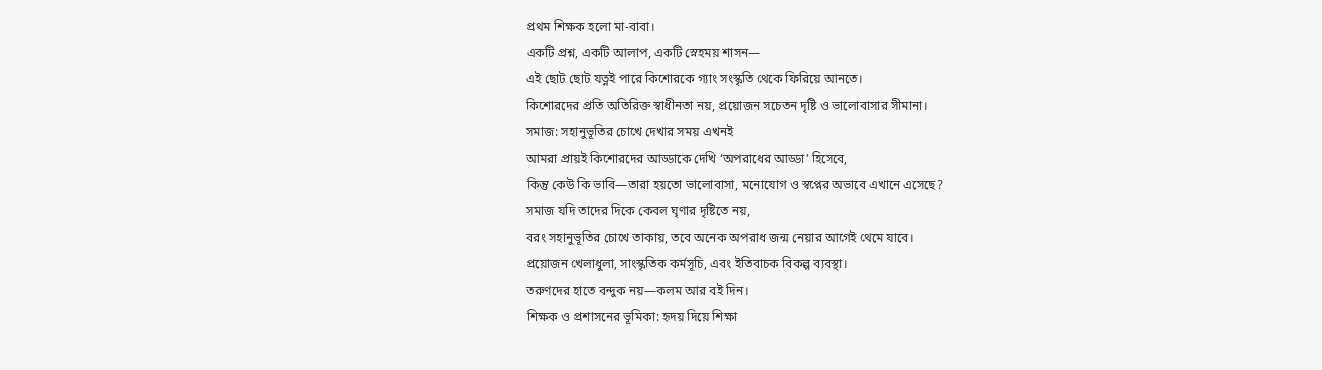প্রথম শিক্ষক হলো মা-বাবা।
একটি প্রশ্ন, একটি আলাপ, একটি স্নেহময় শাসন—
এই ছোট ছোট যত্নই পারে কিশোরকে গ্যাং সংস্কৃতি থেকে ফিরিয়ে আনতে।
কিশোরদের প্রতি অতিরিক্ত স্বাধীনতা নয়, প্রয়োজন সচেতন দৃষ্টি ও ভালোবাসার সীমানা।
সমাজ: সহানুভূতির চোখে দেখার সময় এখনই
আমরা প্রায়ই কিশোরদের আড্ডাকে দেখি ‘অপরাধের আড্ডা’ হিসেবে,
কিন্তু কেউ কি ভাবি—তারা হয়তো ভালোবাসা, মনোযোগ ও স্বপ্নের অভাবে এখানে এসেছে?
সমাজ যদি তাদের দিকে কেবল ঘৃণার দৃষ্টিতে নয়,
বরং সহানুভূতির চোখে তাকায়, তবে অনেক অপরাধ জন্ম নেয়ার আগেই থেমে যাবে।
প্রয়োজন খেলাধুলা, সাংস্কৃতিক কর্মসূচি, এবং ইতিবাচক বিকল্প ব্যবস্থা।
তরুণদের হাতে বন্দুক নয়—কলম আর বই দিন।
শিক্ষক ও প্রশাসনের ভূমিকা: হৃদয় দিয়ে শিক্ষা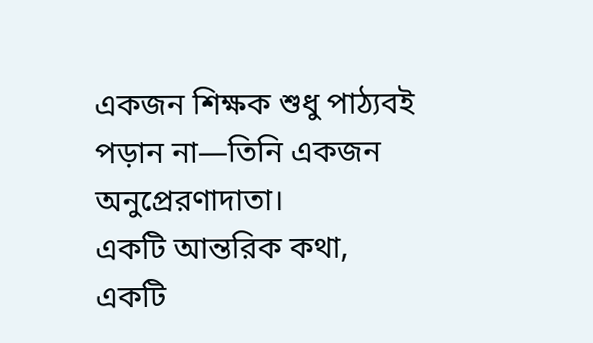একজন শিক্ষক শুধু পাঠ্যবই পড়ান না—তিনি একজন অনুপ্রেরণাদাতা।
একটি আন্তরিক কথা, একটি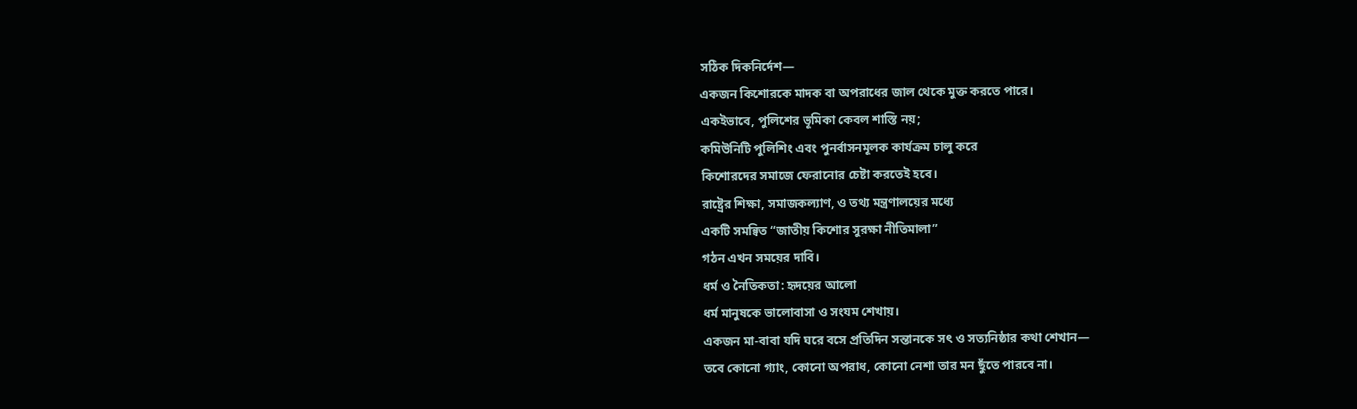সঠিক দিকনির্দেশ—
একজন কিশোরকে মাদক বা অপরাধের জাল থেকে মুক্ত করতে পারে।
একইভাবে, পুলিশের ভূমিকা কেবল শাস্তি নয়;
কমিউনিটি পুলিশিং এবং পুনর্বাসনমূলক কার্যক্রম চালু করে
কিশোরদের সমাজে ফেরানোর চেষ্টা করতেই হবে।
রাষ্ট্রের শিক্ষা, সমাজকল্যাণ, ও তথ্য মন্ত্রণালয়ের মধ্যে
একটি সমন্বিত “জাতীয় কিশোর সুরক্ষা নীতিমালা”
গঠন এখন সময়ের দাবি।
ধর্ম ও নৈতিকতা: হৃদয়ের আলো
ধর্ম মানুষকে ভালোবাসা ও সংযম শেখায়।
একজন মা-বাবা যদি ঘরে বসে প্রতিদিন সন্তানকে সৎ ও সত্যনিষ্ঠার কথা শেখান—
তবে কোনো গ্যাং, কোনো অপরাধ, কোনো নেশা তার মন ছুঁতে পারবে না।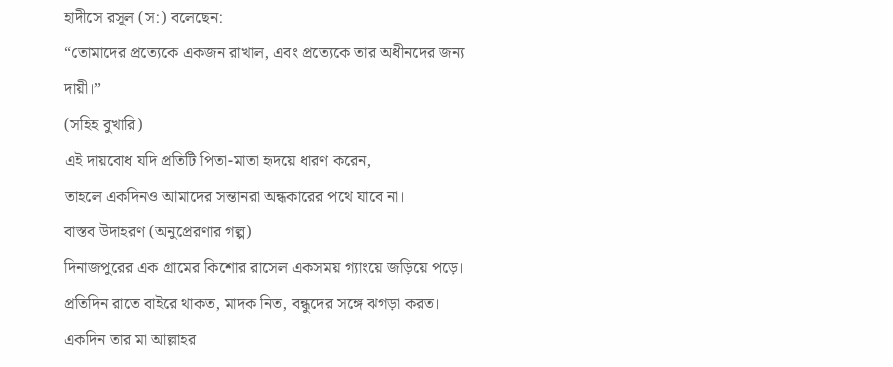হাদীসে রসূল (স:) বলেছেন:
“তোমাদের প্রত্যেকে একজন রাখাল, এবং প্রত্যেকে তার অধীনদের জন্য দায়ী।”
(সহিহ বুখারি)
এই দায়বোধ যদি প্রতিটি পিতা-মাতা হৃদয়ে ধারণ করেন,
তাহলে একদিনও আমাদের সন্তানরা অন্ধকারের পথে যাবে না।
বাস্তব উদাহরণ (অনুপ্রেরণার গল্প)
দিনাজপুরের এক গ্রামের কিশোর রাসেল একসময় গ্যাংয়ে জড়িয়ে পড়ে।
প্রতিদিন রাতে বাইরে থাকত, মাদক নিত, বন্ধুদের সঙ্গে ঝগড়া করত।
একদিন তার মা আল্লাহর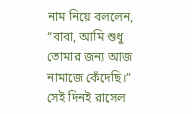নাম নিয়ে বললেন,
“বাবা, আমি শুধু তোমার জন্য আজ নামাজে কেঁদেছি।”
সেই দিনই রাসেল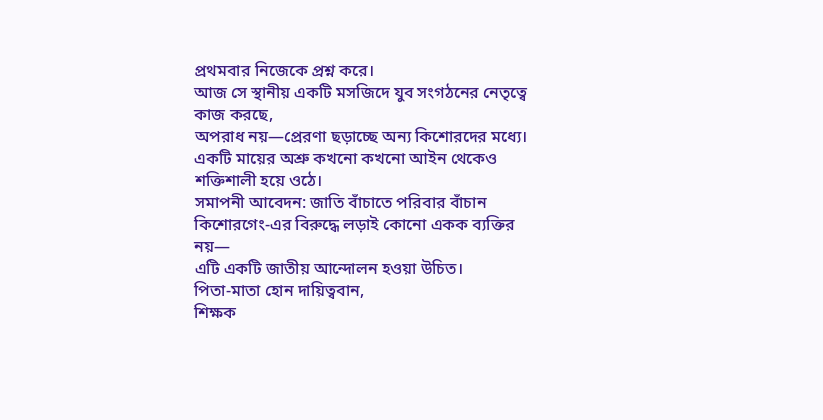প্রথমবার নিজেকে প্রশ্ন করে।
আজ সে স্থানীয় একটি মসজিদে যুব সংগঠনের নেতৃত্বে কাজ করছে,
অপরাধ নয়—প্রেরণা ছড়াচ্ছে অন্য কিশোরদের মধ্যে।
একটি মায়ের অশ্রু কখনো কখনো আইন থেকেও শক্তিশালী হয়ে ওঠে।
সমাপনী আবেদন: জাতি বাঁচাতে পরিবার বাঁচান
কিশোরগেং-এর বিরুদ্ধে লড়াই কোনো একক ব্যক্তির নয়—
এটি একটি জাতীয় আন্দোলন হওয়া উচিত।
পিতা-মাতা হোন দায়িত্ববান,
শিক্ষক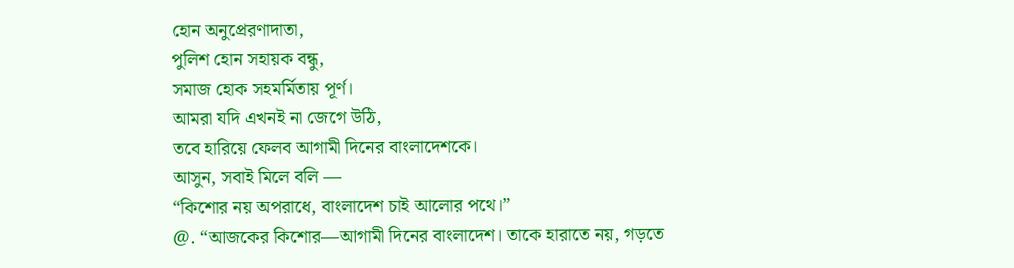হোন অনুপ্রেরণাদাতা,
পুলিশ হোন সহায়ক বন্ধু,
সমাজ হোক সহমর্মিতায় পূর্ণ।
আমরা যদি এখনই না জেগে উঠি,
তবে হারিয়ে ফেলব আগামী দিনের বাংলাদেশকে।
আসুন, সবাই মিলে বলি —
“কিশোর নয় অপরাধে, বাংলাদেশ চাই আলোর পথে।”
@. “আজকের কিশোর—আগামী দিনের বাংলাদেশ। তাকে হারাতে নয়, গড়তে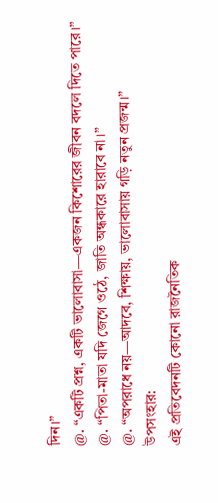দিন।”
@. “একটি প্রশ্ন, একটি ভালোবাসা—একজন কিশোরের জীবন বদলে দিতে পারে।”
@. “পিতা-মাতা যদি জেগে ওঠে, জাতি অন্ধকারে হারাবে না।”
@. “অপরাধে নয়—আদবে, শিক্ষায়, ভালোবাসায় গড়ি নতুন প্রজন্ম।”
উপসংহার:
এই প্রতিবেদনটি কোনো রাজনৈতিক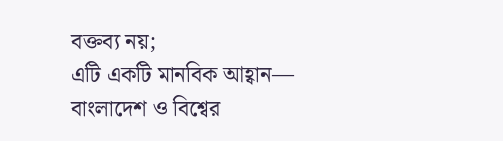বক্তব্য নয়;
এটি একটি মানবিক আহ্বান—
বাংলাদেশ ও বিশ্বের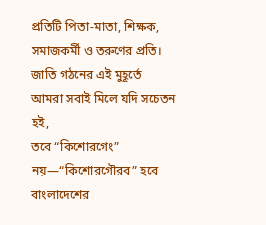প্রতিটি পিতা-মাতা, শিক্ষক, সমাজকর্মী ও তরুণের প্রতি।
জাতি গঠনের এই মুহূর্তে
আমরা সবাই মিলে যদি সচেতন হই,
তবে “কিশোরগেং” নয়—“কিশোরগৌরব” হবে বাংলাদেশের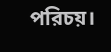পরিচয়।